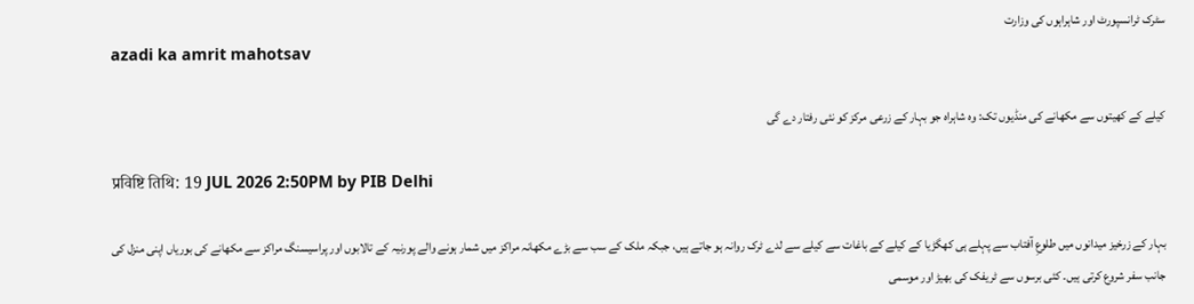سٹرک ٹرانسپورٹ اور شاہراہوں کی وزارت
azadi ka amrit mahotsav

کیلے کے کھیتوں سے مکھانے کی منڈیوں تک: وہ شاہراہ جو بہار کے زرعی مرکز کو نئی رفتار دے گی

प्रविष्टि तिथि: 19 JUL 2026 2:50PM by PIB Delhi

بہار کے زرخیز میدانوں میں طلوعِ آفتاب سے پہلے ہی کھگڑیا کے کیلے کے باغات سے کیلے سے لدے ٹرک روانہ ہو جاتے ہیں، جبکہ ملک کے سب سے بڑے مکھانہ مراکز میں شمار ہونے والے پورنیہ کے تالابوں اور پراسیسنگ مراکز سے مکھانے کی بوریاں اپنی منزل کی جانب سفر شروع کرتی ہیں۔ کئی برسوں سے ٹریفک کی بھیڑ اور موسمی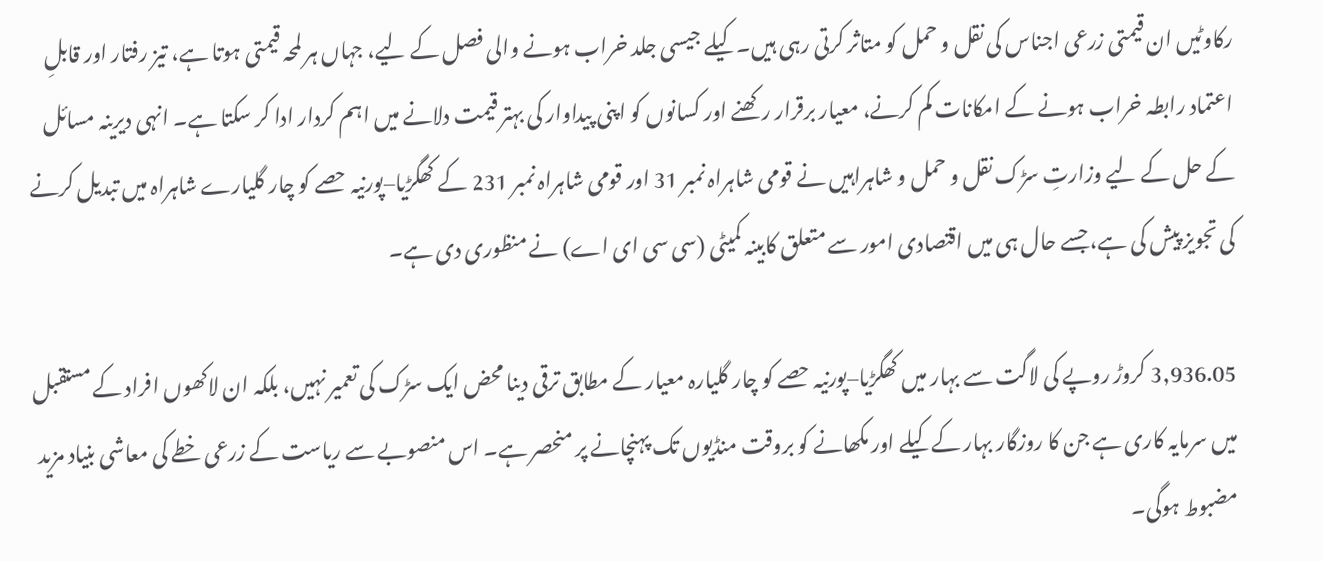رکاوٹیں ان قیمتی زرعی اجناس کی نقل و حمل کو متاثر کرتی رہی ہیں۔ کیلے جیسی جلد خراب ہونے والی فصل کے لیے، جہاں ہر لمحہ قیمتی ہوتا ہے، تیز رفتار اور قابلِ اعتماد رابطہ خراب ہونے کے امکانات کم کرنے، معیار برقرار رکھنے اور کسانوں کو اپنی پیداوار کی بہتر قیمت دلانے میں اہم کردار ادا کر سکتا ہے۔ انہی دیرینہ مسائل کے حل کے لیے وزارتِ سڑک نقل و حمل و شاہراہیں نے قومی شاہراہ نمبر 31 اور قومی شاہراہ نمبر 231 کے کھگڑیا–پورنیہ حصے کو چار گلیارے شاہراہ میں تبدیل کرنے کی تجویز پیش کی ہے، جسے حال ہی میں اقتصادی امور سے متعلق کابینہ کمیٹی (سی سی ای اے) نے منظوری دی ہے۔

3,936.05 کروڑ روپے کی لاگت سے بہار میں کھگڑیا–پورنیہ حصے کو چار گلیارہ معیار کے مطابق ترقی دینا محض ایک سڑک کی تعمیر نہیں، بلکہ ان لاکھوں افراد کے مستقبل میں سرمایہ کاری ہے جن کا روزگار بہار کے کیلے اور مکھانے کو بروقت منڈیوں تک پہنچانے پر منحصر ہے۔ اس منصوبے سے ریاست کے زرعی خطے کی معاشی بنیاد مزید مضبوط ہوگی۔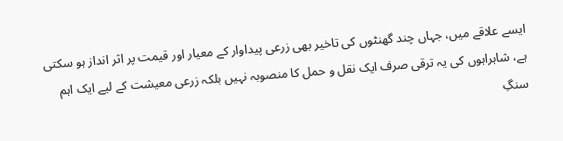ایسے علاقے میں، جہاں چند گھنٹوں کی تاخیر بھی زرعی پیداوار کے معیار اور قیمت پر اثر انداز ہو سکتی ہے، شاہراہوں کی یہ ترقی صرف ایک نقل و حمل کا منصوبہ نہیں بلکہ زرعی معیشت کے لیے ایک اہم سنگِ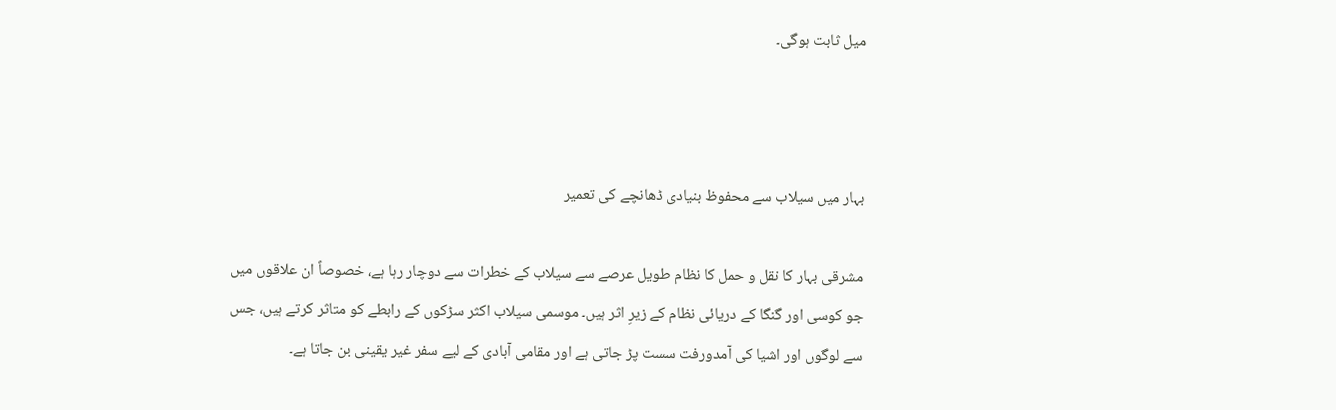میل ثابت ہوگی۔



بہار میں سیلاب سے محفوظ بنیادی ڈھانچے کی تعمیر

مشرقی بہار کا نقل و حمل کا نظام طویل عرصے سے سیلاب کے خطرات سے دوچار رہا ہے، خصوصاً ان علاقوں میں جو کوسی اور گنگا کے دریائی نظام کے زیرِ اثر ہیں۔ موسمی سیلاب اکثر سڑکوں کے رابطے کو متاثر کرتے ہیں، جس سے لوگوں اور اشیا کی آمدورفت سست پڑ جاتی ہے اور مقامی آبادی کے لیے سفر غیر یقینی بن جاتا ہے۔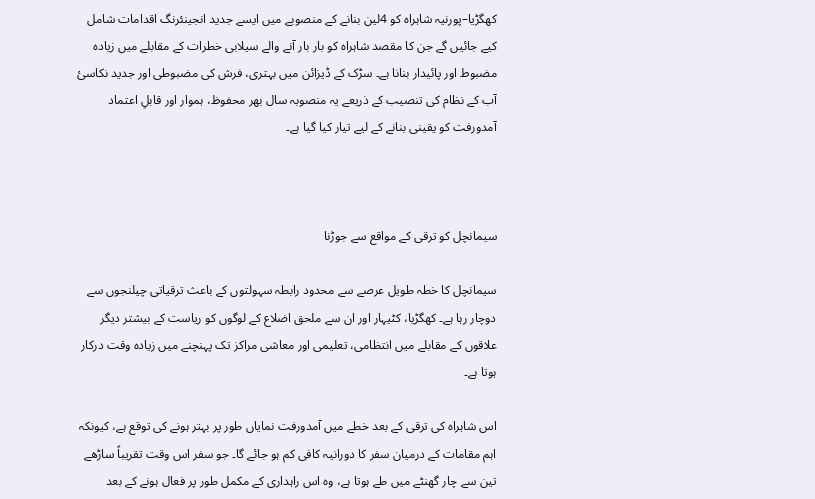کھگڑیا–پورنیہ شاہراہ کو 4لین بنانے کے منصوبے میں ایسے جدید انجینئرنگ اقدامات شامل کیے جائیں گے جن کا مقصد شاہراہ کو بار بار آنے والے سیلابی خطرات کے مقابلے میں زیادہ مضبوط اور پائیدار بنانا ہے۔ سڑک کے ڈیزائن میں بہتری، فرش کی مضبوطی اور جدید نکاسیٔ آب کے نظام کی تنصیب کے ذریعے یہ منصوبہ سال بھر محفوظ، ہموار اور قابلِ اعتماد آمدورفت کو یقینی بنانے کے لیے تیار کیا گیا ہے۔



سیمانچل کو ترقی کے مواقع سے جوڑنا

سیمانچل کا خطہ طویل عرصے سے محدود رابطہ سہولتوں کے باعث ترقیاتی چیلنجوں سے دوچار رہا ہے۔ کھگڑیا، کٹیہار اور ان سے ملحق اضلاع کے لوگوں کو ریاست کے بیشتر دیگر علاقوں کے مقابلے میں انتظامی، تعلیمی اور معاشی مراکز تک پہنچنے میں زیادہ وقت درکار ہوتا ہے۔

اس شاہراہ کی ترقی کے بعد خطے میں آمدورفت نمایاں طور پر بہتر ہونے کی توقع ہے، کیونکہ اہم مقامات کے درمیان سفر کا دورانیہ کافی کم ہو جائے گا۔ جو سفر اس وقت تقریباً ساڑھے تین سے چار گھنٹے میں طے ہوتا ہے، وہ اس راہداری کے مکمل طور پر فعال ہونے کے بعد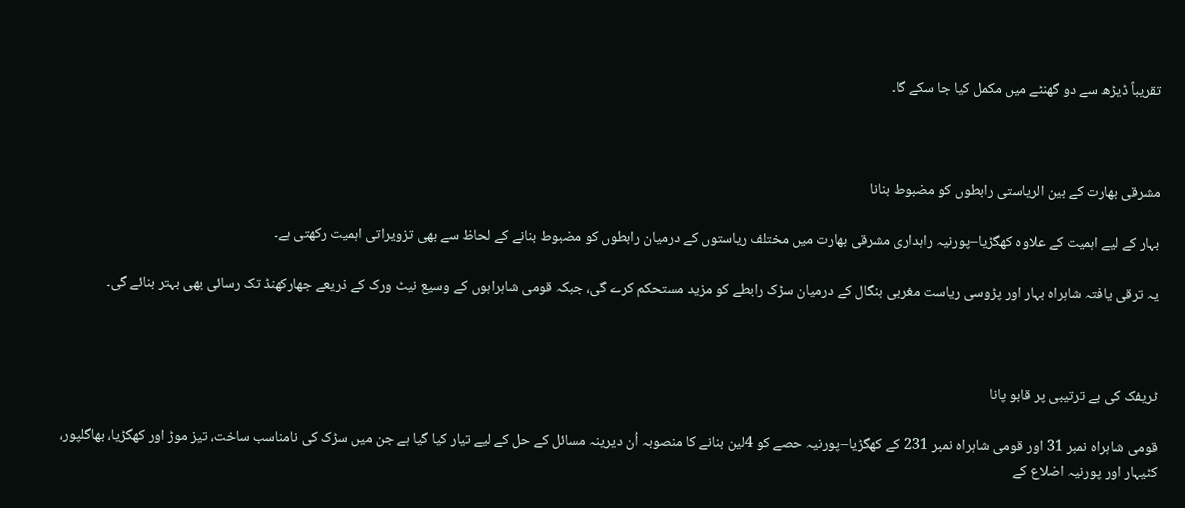تقریباً ڈیڑھ سے دو گھنٹے میں مکمل کیا جا سکے گا۔



مشرقی بھارت کے بین الریاستی رابطوں کو مضبوط بنانا

بہار کے لیے اہمیت کے علاوہ کھگڑیا–پورنیہ راہداری مشرقی بھارت میں مختلف ریاستوں کے درمیان رابطوں کو مضبوط بنانے کے لحاظ سے بھی تزویراتی اہمیت رکھتی ہے۔

یہ ترقی یافتہ شاہراہ بہار اور پڑوسی ریاست مغربی بنگال کے درمیان سڑک رابطے کو مزید مستحکم کرے گی، جبکہ قومی شاہراہوں کے وسیع نیٹ ورک کے ذریعے جھارکھنڈ تک رسائی بھی بہتر بنائے گی۔



ٹریفک کی بے ترتیبی پر قابو پانا

قومی شاہراہ نمبر 31 اور قومی شاہراہ نمبر 231 کے کھگڑیا–پورنیہ حصے کو 4لین بنانے کا منصوبہ اُن دیرینہ مسائل کے حل کے لیے تیار کیا گیا ہے جن میں سڑک کی نامناسب ساخت، تیز موڑ اور کھگڑیا، بھاگلپور، کٹیہار اور پورنیہ اضلاع کے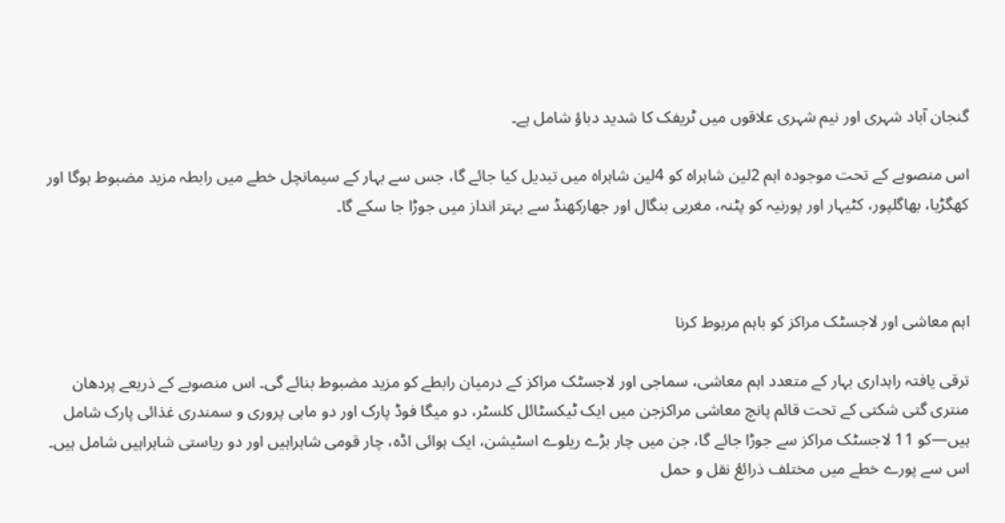گنجان آباد شہری اور نیم شہری علاقوں میں ٹریفک کا شدید دباؤ شامل ہے۔

اس منصوبے کے تحت موجودہ اہم 2لین شاہراہ کو 4لین شاہراہ میں تبدیل کیا جائے گا، جس سے بہار کے سیمانچل خطے میں رابطہ مزید مضبوط ہوگا اور کھگڑیا، بھاگلپور، کٹیہار اور پورنیہ کو پٹنہ، مغربی بنگال اور جھارکھنڈ سے بہتر انداز میں جوڑا جا سکے گا۔



اہم معاشی اور لاجسٹک مراکز کو باہم مربوط کرنا

ترقی یافتہ راہداری بہار کے متعدد اہم معاشی، سماجی اور لاجسٹک مراکز کے درمیان رابطے کو مزید مضبوط بنائے گی۔ اس منصوبے کے ذریعے پردھان منتری گتی شکتی کے تحت قائم پانچ معاشی مراکزجن میں ایک ٹیکسٹائل کلسٹر، دو میگا فوڈ پارک اور دو ماہی پروری و سمندری غذائی پارک شامل ہیں—کو 11 لاجسٹک مراکز سے جوڑا جائے گا، جن میں چار بڑے ریلوے اسٹیشن، ایک ہوائی اڈہ، چار قومی شاہراہیں اور دو ریاستی شاہراہیں شامل ہیں۔ اس سے پورے خطے میں مختلف ذرائعٔ نقل و حمل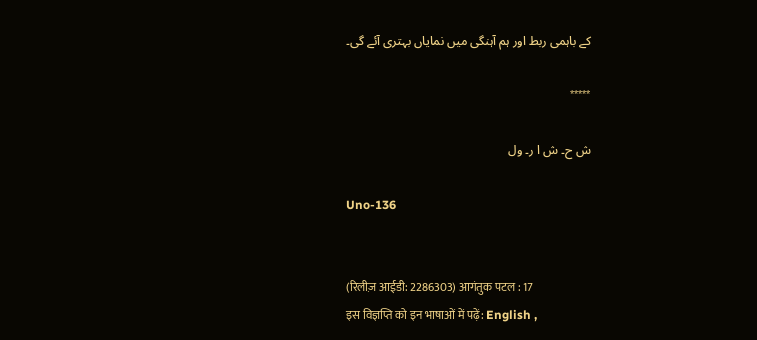کے باہمی ربط اور ہم آہنگی میں نمایاں بہتری آئے گی۔

*****

ش ح۔ ش ا ر۔ ول

Uno-136


(रिलीज़ आईडी: 2286303) आगंतुक पटल : 17
इस विज्ञप्ति को इन भाषाओं में पढ़ें: English ,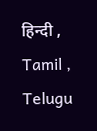हिन्दी , Tamil , Telugu